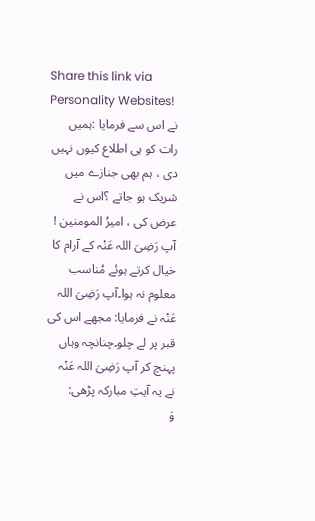Share this link via
Personality Websites!
نے اس سے فرمایا :ہمیں رات کو ہی اطلاع کیوں نہیں دی ، ہم بھی جنازے میں شریک ہو جاتے ؟اس نے عرض کی ، امیرُ المومنین ! آپ رَضِیَ اللہ عَنْہ کے آرام کا خیال کرتے ہوئے مُناسب معلوم نہ ہوا۔آپ رَضِیَ اللہ عَنْہ نے فرمایا: مجھے اس کی قبر پر لے چلو۔چنانچہ وہاں پہنچ کر آپ رَضِیَ اللہ عَنْہ نے یہ آیتِ مبارکہ پڑھی:
وَ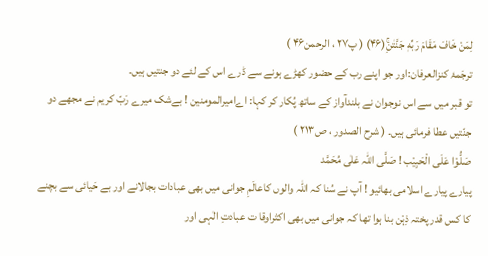لِمَنْ خَافَ مَقَامَ رَبِّهٖ جَنَّتٰنِۚ(۴۶) ( پ۲۷ ، الرحمن۴۶ )
ترجَمۂ کنزالعرفان:اور جو اپنے رب کے حضور کھڑے ہونے سے ڈرے اس کے لئے دو جنتیں ہیں۔
تو قبر میں سے اس نوجوان نے بلندآواز کے ساتھ پُکار کر کہا: اےامیرالمومنین ! بےشک میرے رَبّ کریم نے مجھے دو جنّتیں عطا فرمائی ہیں۔ ( شرح الصدور ، ص۲۱۳ )
صَلُّوْا عَلَی الْحَبِیْب ! صَلَّی اللہ عَلٰی مُحَمَّد
پیارے پیارے اسلامی بھائیو ! آپ نے سُنا کہ اللہ والوں کاعالَمِ جوانی میں بھی عبادات بجالانے اور بے حَیائی سے بچنے کا کس قدر پختہ ذِہْن بنا ہوا تھا کہ جوانی میں بھی اکثراوقا ت عبادتِ الٰہی اور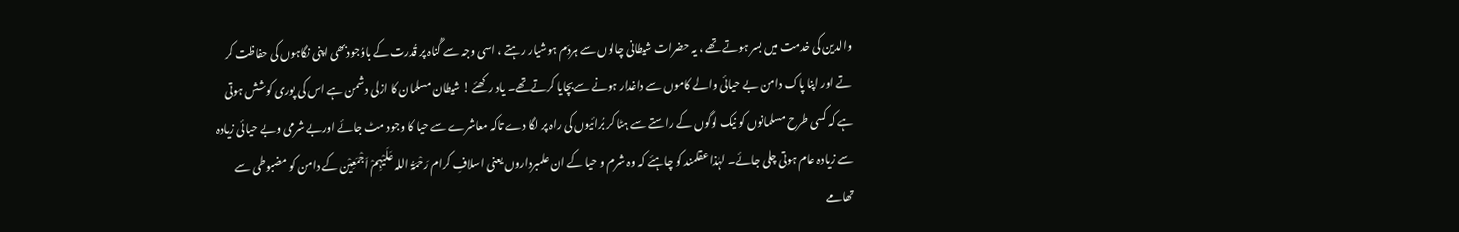والدین کی خدمت میں بسر ہوتے تھے ، یہ حضرات شیطانی چالوں سے ہردَم ہوشیار رہتے ، اسی وجہ سے گُناہ پر قُدرت کے باوُجودبھی اپنی نگاہوں کی حفاظت کر تے اور اپنا پاک دامن بے حیائی والے کاموں سے داغدار ہونے سےبچایا کرتےتھے۔ یاد رکھئے ! شیطان مسلمان کا ازلی دشمن ہے اس کی پوری کوشش ہوتی ہے کہ کسی طرح مسلمانوں کو نیک لوگوں کے راستے سے ہٹا کر بُرائیوں کی راہ پر لگا دے تاکہ معاشرے سے حیا کا وجود مٹ جائے اوربے شرمی وبے حیائی زیادہ سے زیادہ عام ہوتی چلی جائے۔ لہٰذا عقلمند کو چاہئے کہ وہ شرم و حیا کے ان علمبرداروں یعنی اسلافِ کرام رَحْمَۃُ اللہ عَلَیْہِمْ اَجْمَعِیْن کے دامن کو مضبوطی سے تھامے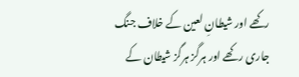رکھے اور شیطانِ لعین کے خلاف جنگ جاری رکھے اور ہرگز ہرگز شیطان کے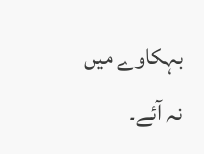بہکاوے میں نہ آئے۔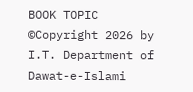BOOK TOPIC
©Copyright 2026 by I.T. Department of Dawat-e-Islami